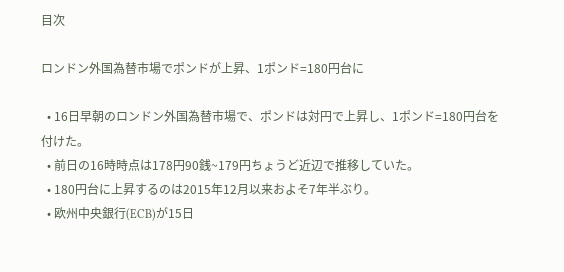目次

ロンドン外国為替市場でポンドが上昇、1ポンド=180円台に

  • 16日早朝のロンドン外国為替市場で、ポンドは対円で上昇し、1ポンド=180円台を付けた。
  • 前日の16時時点は178円90銭~179円ちょうど近辺で推移していた。
  • 180円台に上昇するのは2015年12月以来およそ7年半ぶり。
  • 欧州中央銀行(ECB)が15日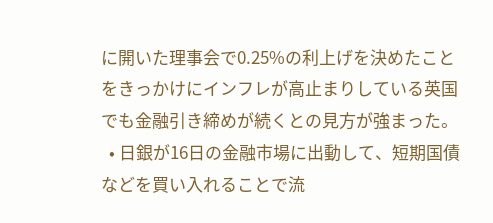に開いた理事会で0.25%の利上げを決めたことをきっかけにインフレが高止まりしている英国でも金融引き締めが続くとの見方が強まった。
  • 日銀が16日の金融市場に出動して、短期国債などを買い入れることで流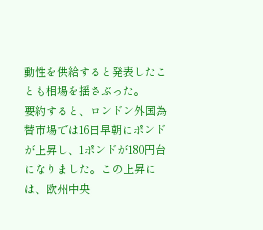動性を供給すると発表したことも相場を揺さぶった。
要約すると、ロンドン外国為替市場では16日早朝にポンドが上昇し、1ポンドが180円台になりました。この上昇には、欧州中央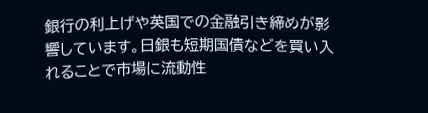銀行の利上げや英国での金融引き締めが影響しています。日銀も短期国債などを買い入れることで市場に流動性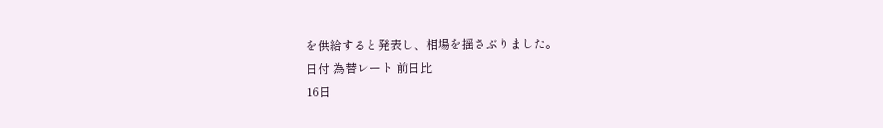を供給すると発表し、相場を揺さぶりました。
日付 為替レート 前日比
16日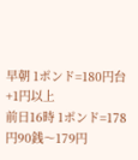早朝 1ポンド=180円台 +1円以上
前日16時 1ポンド=178円90銭〜179円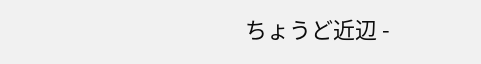ちょうど近辺 -